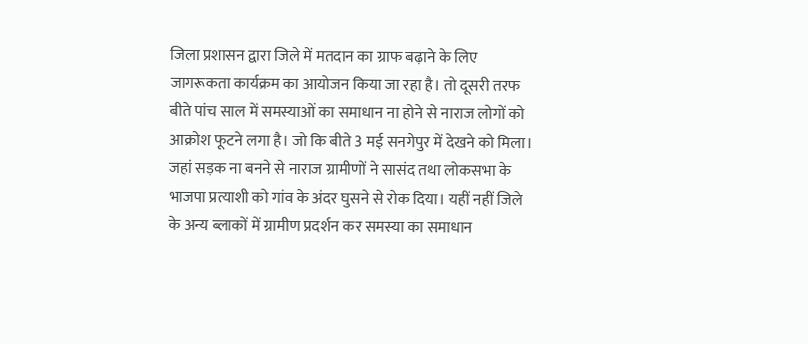जिला प्रशासन द्वारा जिले में मतदान का ग्राफ बढ़ाने के लिए जागरूकता कार्यक्रम का आयोजन किया जा रहा है। तो दूसरी तरफ बीते पांच साल में समस्याओं का समाधान ना होने से नाराज लोगों को आक्रोश फूटने लगा है। जो कि बीते 3 मई सनगेपुर में देखने को मिला। जहां सड़क ना बनने से नाराज ग्रामीणों ने सासंद तथा लोकसभा के भाजपा प्रत्याशी को गांव के अंदर घुसने से रोक दिया। यहीं नहीं जिले के अन्य ब्लाकों में ग्रामीण प्रदर्शन कर समस्या का समाधान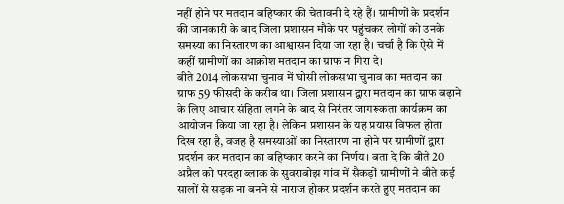नहीं होने पर मतदान बहिष्कार की चेतावनी दे रहे हैं। ग्रामीणों के प्रदर्शन की जानकारी के बाद जिला प्रशासन मौके पर पहुंचकर लोगों को उनके समस्या का निस्तारण का आश्वासन दिया जा रहा है। चर्चा है कि ऐसे में कहीं ग्रामीणों का आक्रोश मतदान का ग्राफ न गिरा दे।
बीते 2014 लोकसभा चुनाव में घोसी लोकसभा चुनाव का मतदान का ग्राफ 59 फीसदी के करीब था। जिला प्रशासन द्वारा मतदान का ग्राफ बढ़ाने के लिए आचार संहिता लगने के बाद से निरंतर जागरूकता कार्यक्रम का आयोजन किया जा रहा है। लेकिन प्रशासन के यह प्रयास विफल होता दिख रहा है, वजह है समस्याओं का निस्तारण ना होने पर ग्रामीणों द्वारा प्रदर्शन कर मतदान का बहिष्कार करने का निर्णय। बता दे कि बीते 20 अप्रैल को परदहा ब्लाक के सुवराबोझ गांव में सैकड़ों ग्रामीणों ने बीते कई सालों से सड़क ना बनने से नाराज होकर प्रदर्शन करते हुए मतदान का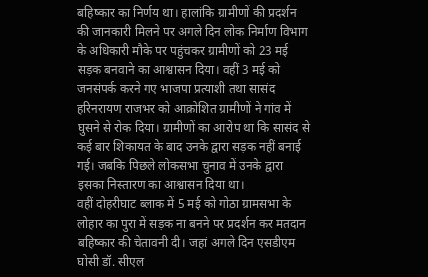बहिष्कार का निर्णय था। हालांकि ग्रामीणों की प्रदर्शन की जानकारी मिलने पर अगले दिन लोक निर्माण विभाग के अधिकारी मौके पर पहुंचकर ग्रामीणों को 23 मई सड़क बनवाने का आश्वासन दिया। वहीं 3 मई को जनसंपर्क करने गए भाजपा प्रत्याशी तथा सासंद हरिनरायण राजभर को आक्रोशित ग्रामीणों ने गांव में घुसने से रोक दिया। ग्रामीणों का आरोप था कि सासंद से कई बार शिकायत के बाद उनके द्वारा सड़क नहीं बनाई गई। जबकि पिछले लोकसभा चुनाव में उनके द्वारा इसका निस्तारण का आश्वासन दिया था।
वहीं दोहरीघाट ब्लाक में 5 मई को गोठा ग्रामसभा के लोहार का पुरा में सड़क ना बनने पर प्रदर्शन कर मतदान बहिष्कार की चेतावनी दी। जहां अगले दिन एसडीएम घोसी डॉ. सीएल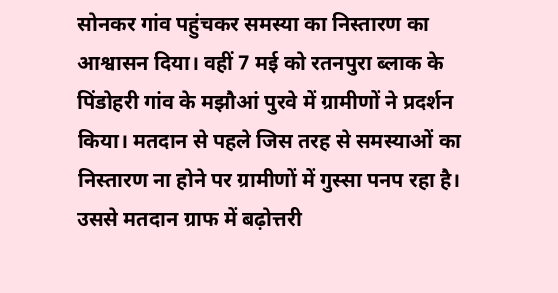सोनकर गांव पहुंचकर समस्या का निस्तारण का आश्वासन दिया। वहीं 7 मई को रतनपुरा ब्लाक के पिंडोहरी गांव के मझौआं पुरवे में ग्रामीणों ने प्रदर्शन किया। मतदान से पहले जिस तरह से समस्याओं का निस्तारण ना होने पर ग्रामीणों में गुस्सा पनप रहा है। उससे मतदान ग्राफ में बढ़ोत्तरी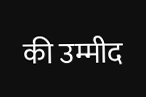की उम्मीद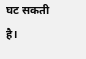घट सकती है।